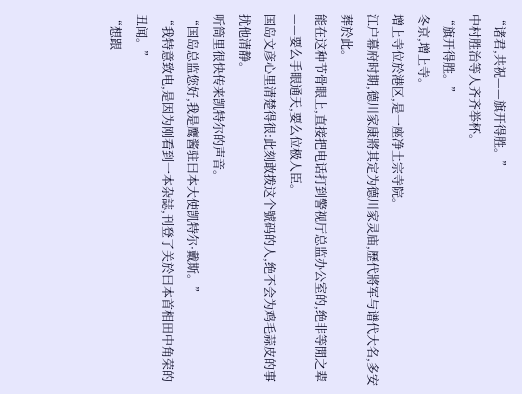“诸君,共祝——旗开得胜。”
中村胜治等人齐齐举杯。
“旗开得胜。”
冬京,增上寺。
增上寺位於港区,是一座净土宗寺院。
江户幕府时期,德川家康將其定为德川家灵庙,歷代將军与谱代大名,多安葬於此。
能在这种节骨眼上,直接把电话打到警视厅总监办公室的,绝非等閒之辈——要么手眼通天,要么位极人臣。
国岛文彦心里清楚得很:此刻敢拨这个號码的人,绝不会为鸡毛蒜皮的事扰他清静。
听筒里很快传来凯特尔的声音。
“国岛总监您好,我是鹰酱驻曰本大使凯特尔·戴斯。”
“我特意致电,是因为刚看到一本杂誌,刊登了关於曰本首相田中角荣的丑闻。”
“想跟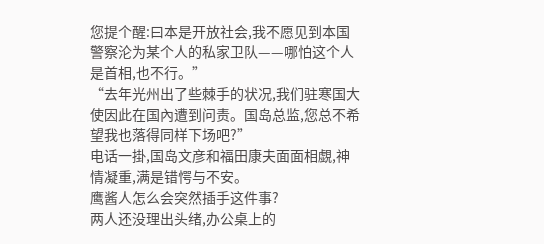您提个醒:曰本是开放社会,我不愿见到本国警察沦为某个人的私家卫队——哪怕这个人是首相,也不行。”
“去年光州出了些棘手的状况,我们驻寒国大使因此在国內遭到问责。国岛总监,您总不希望我也落得同样下场吧?”
电话一掛,国岛文彦和福田康夫面面相覷,神情凝重,满是错愕与不安。
鹰酱人怎么会突然插手这件事?
两人还没理出头绪,办公桌上的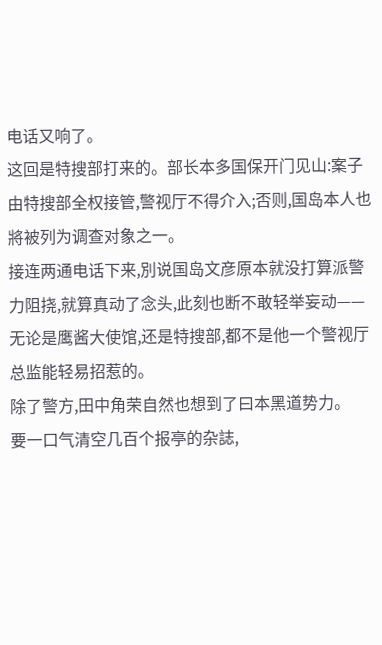电话又响了。
这回是特搜部打来的。部长本多国保开门见山:案子由特搜部全权接管,警视厅不得介入;否则,国岛本人也將被列为调查对象之一。
接连两通电话下来,別说国岛文彦原本就没打算派警力阻挠,就算真动了念头,此刻也断不敢轻举妄动——
无论是鹰酱大使馆,还是特搜部,都不是他一个警视厅总监能轻易招惹的。
除了警方,田中角荣自然也想到了曰本黑道势力。
要一口气清空几百个报亭的杂誌,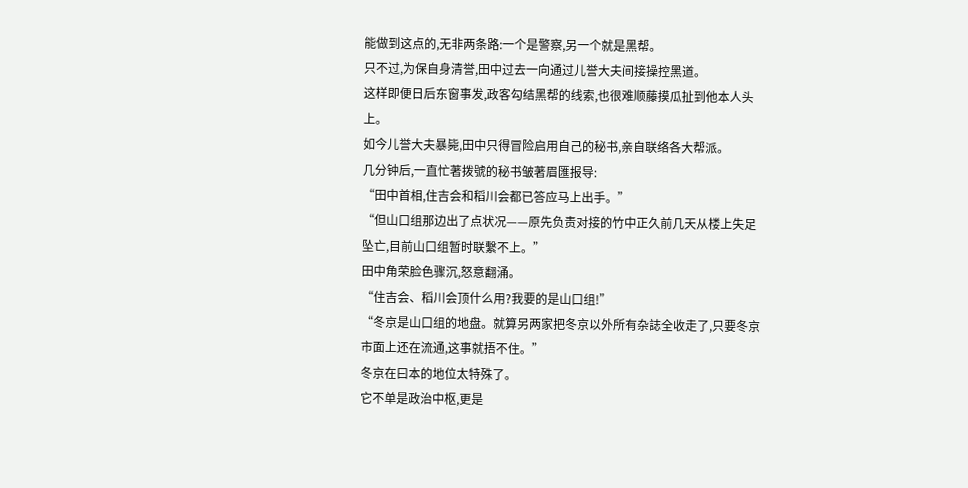能做到这点的,无非两条路:一个是警察,另一个就是黑帮。
只不过,为保自身清誉,田中过去一向通过儿誉大夫间接操控黑道。
这样即便日后东窗事发,政客勾结黑帮的线索,也很难顺藤摸瓜扯到他本人头上。
如今儿誉大夫暴毙,田中只得冒险启用自己的秘书,亲自联络各大帮派。
几分钟后,一直忙著拨號的秘书皱著眉匯报导:
“田中首相,住吉会和稻川会都已答应马上出手。”
“但山口组那边出了点状况——原先负责对接的竹中正久前几天从楼上失足坠亡,目前山口组暂时联繫不上。”
田中角荣脸色骤沉,怒意翻涌。
“住吉会、稻川会顶什么用?我要的是山口组!”
“冬京是山口组的地盘。就算另两家把冬京以外所有杂誌全收走了,只要冬京市面上还在流通,这事就捂不住。”
冬京在曰本的地位太特殊了。
它不单是政治中枢,更是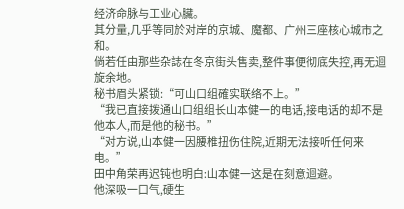经济命脉与工业心臟。
其分量,几乎等同於对岸的京城、魔都、广州三座核心城市之和。
倘若任由那些杂誌在冬京街头售卖,整件事便彻底失控,再无迴旋余地。
秘书眉头紧锁:“可山口组確实联络不上。”
“我已直接拨通山口组组长山本健一的电话,接电话的却不是他本人,而是他的秘书。”
“对方说,山本健一因腰椎扭伤住院,近期无法接听任何来电。”
田中角荣再迟钝也明白:山本健一这是在刻意迴避。
他深吸一口气,硬生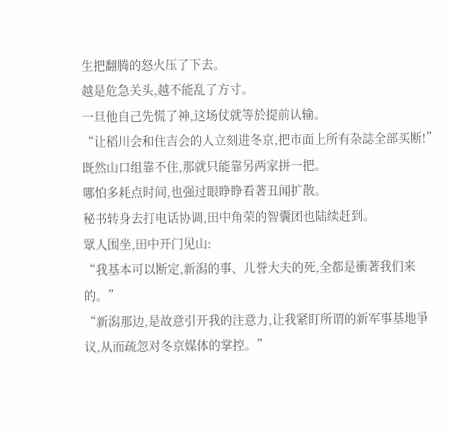生把翻腾的怒火压了下去。
越是危急关头,越不能乱了方寸。
一旦他自己先慌了神,这场仗就等於提前认输。
“让稻川会和住吉会的人立刻进冬京,把市面上所有杂誌全部买断!”
既然山口组靠不住,那就只能靠另两家拼一把。
哪怕多耗点时间,也强过眼睁睁看著丑闻扩散。
秘书转身去打电话协调,田中角荣的智囊团也陆续赶到。
眾人围坐,田中开门见山:
“我基本可以断定,新潟的事、儿誉大夫的死,全都是衝著我们来的。”
“新潟那边,是故意引开我的注意力,让我紧盯所谓的新军事基地爭议,从而疏忽对冬京媒体的掌控。”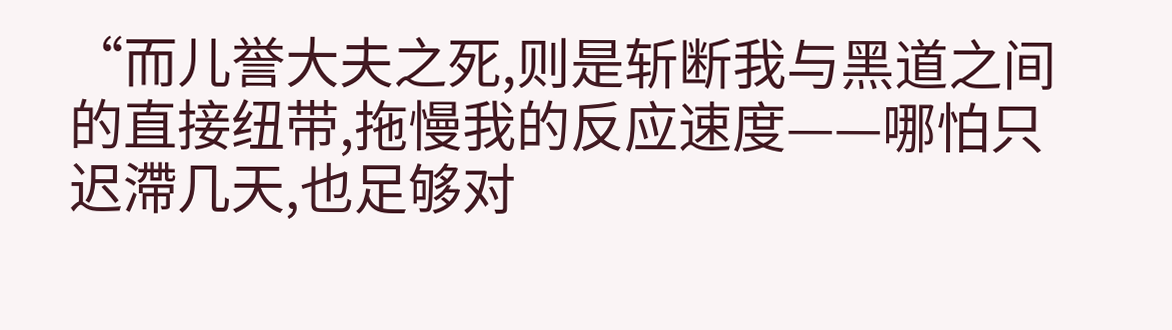“而儿誉大夫之死,则是斩断我与黑道之间的直接纽带,拖慢我的反应速度——哪怕只迟滯几天,也足够对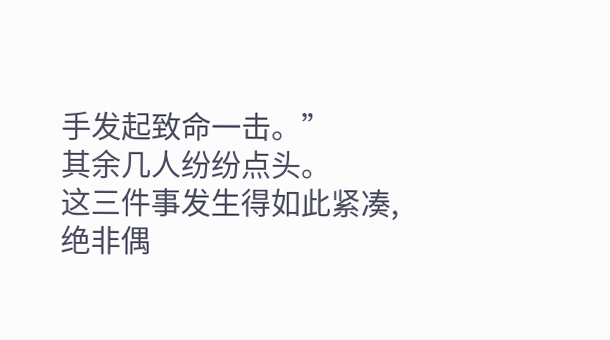手发起致命一击。”
其余几人纷纷点头。
这三件事发生得如此紧凑,绝非偶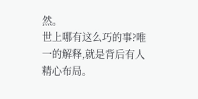然。
世上哪有这么巧的事?唯一的解释,就是背后有人精心布局。